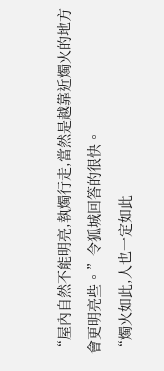“屋內自然不能明亮,執燭行走,當然是越靠近燭火的地方會更明亮些。”令狐城回答的很快。
“燭火如此,人也一定如此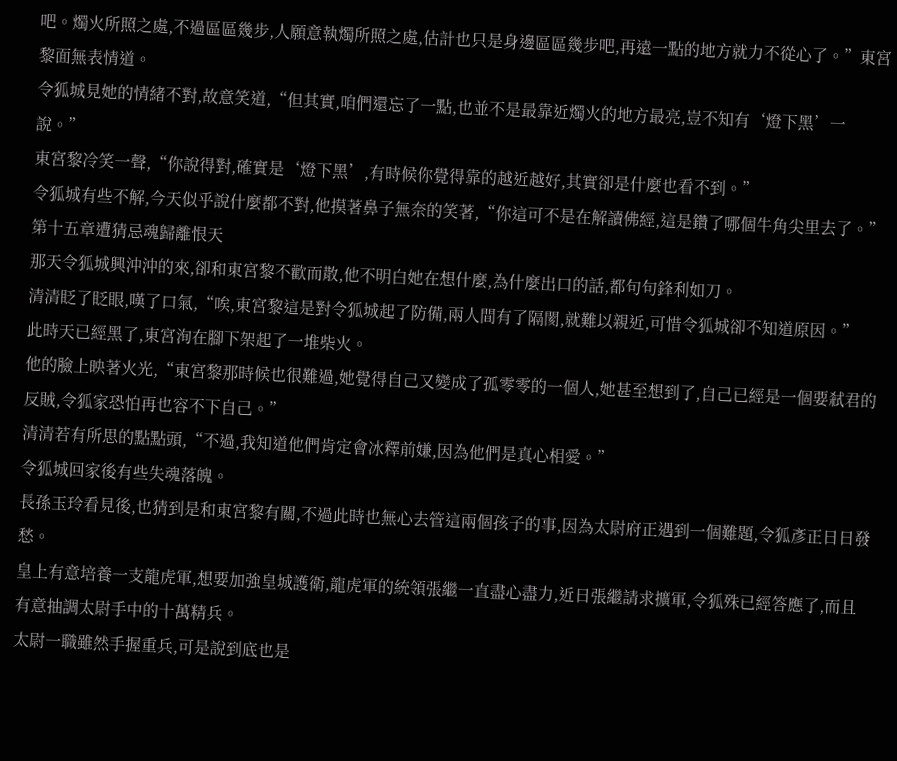吧。燭火所照之處,不過區區幾步,人願意執燭所照之處,估計也只是身邊區區幾步吧,再遠一點的地方就力不從心了。”東宮黎面無表情道。
令狐城見她的情緒不對,故意笑道,“但其實,咱們還忘了一點,也並不是最靠近燭火的地方最亮,豈不知有‘燈下黑’一說。”
東宮黎冷笑一聲,“你說得對,確實是‘燈下黑’,有時候你覺得靠的越近越好,其實卻是什麼也看不到。”
令狐城有些不解,今天似乎說什麼都不對,他摸著鼻子無奈的笑著,“你這可不是在解讀佛經,這是鑽了哪個牛角尖里去了。”
第十五章遭猜忌魂歸離恨天
那天令狐城興沖沖的來,卻和東宮黎不歡而散,他不明白她在想什麼,為什麼出口的話,都句句鋒利如刀。
清清眨了眨眼,嘆了口氣,“唉,東宮黎這是對令狐城起了防備,兩人間有了隔閡,就難以親近,可惜令狐城卻不知道原因。”
此時天已經黑了,東宮洵在腳下架起了一堆柴火。
他的臉上映著火光,“東宮黎那時候也很難過,她覺得自己又變成了孤零零的一個人,她甚至想到了,自己已經是一個要弒君的反賊,令狐家恐怕再也容不下自己。”
清清若有所思的點點頭,“不過,我知道他們肯定會冰釋前嫌,因為他們是真心相愛。”
令狐城回家後有些失魂落魄。
長孫玉玲看見後,也猜到是和東宮黎有關,不過此時也無心去管這兩個孩子的事,因為太尉府正遇到一個難題,令狐彥正日日發愁。
皇上有意培養一支龍虎軍,想要加強皇城護衛,龍虎軍的統領張繼一直盡心盡力,近日張繼請求擴軍,令狐殊已經答應了,而且有意抽調太尉手中的十萬精兵。
太尉一職雖然手握重兵,可是說到底也是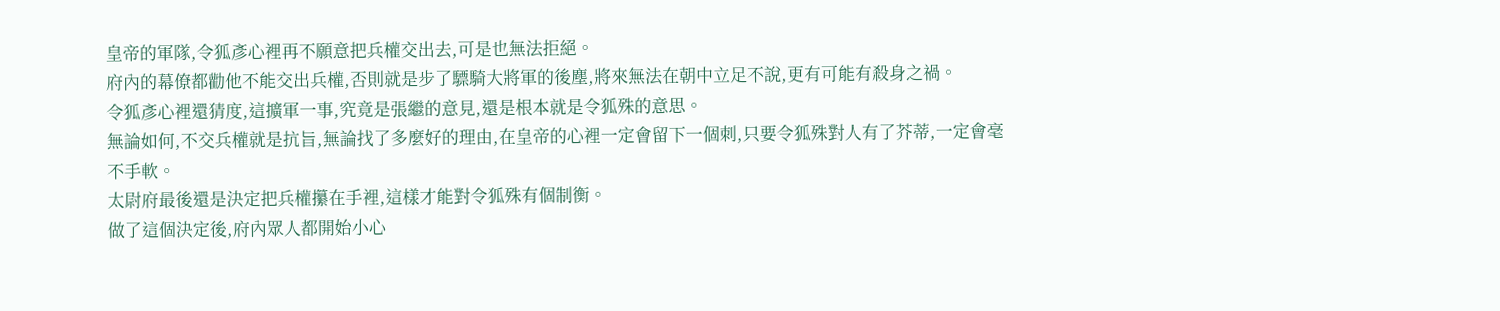皇帝的軍隊,令狐彥心裡再不願意把兵權交出去,可是也無法拒絕。
府內的幕僚都勸他不能交出兵權,否則就是步了驃騎大將軍的後塵,將來無法在朝中立足不說,更有可能有殺身之禍。
令狐彥心裡還猜度,這擴軍一事,究竟是張繼的意見,還是根本就是令狐殊的意思。
無論如何,不交兵權就是抗旨,無論找了多麼好的理由,在皇帝的心裡一定會留下一個刺,只要令狐殊對人有了芥蒂,一定會毫不手軟。
太尉府最後還是決定把兵權攥在手裡,這樣才能對令狐殊有個制衡。
做了這個決定後,府內眾人都開始小心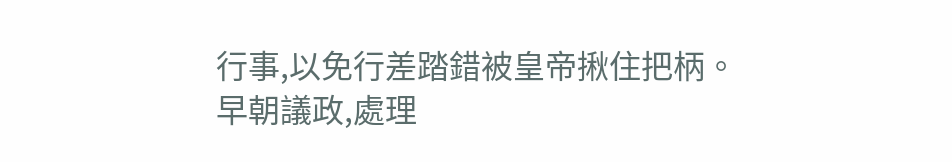行事,以免行差踏錯被皇帝揪住把柄。
早朝議政,處理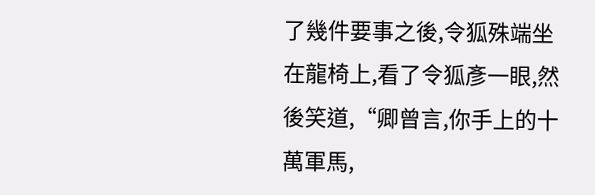了幾件要事之後,令狐殊端坐在龍椅上,看了令狐彥一眼,然後笑道,“卿曾言,你手上的十萬軍馬,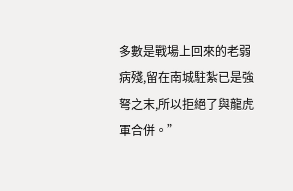多數是戰場上回來的老弱病殘,留在南城駐紮已是強弩之末,所以拒絕了與龍虎軍合併。”